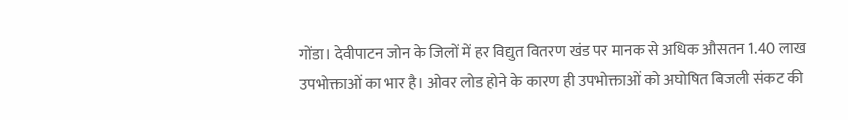गोंडा। देवीपाटन जोन के जिलों में हर विद्युत वितरण खंड पर मानक से अधिक औसतन 1.40 लाख उपभोक्ताओं का भार है। ओवर लोड होने के कारण ही उपभोक्ताओं को अघोषित बिजली संकट की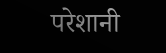परेशानी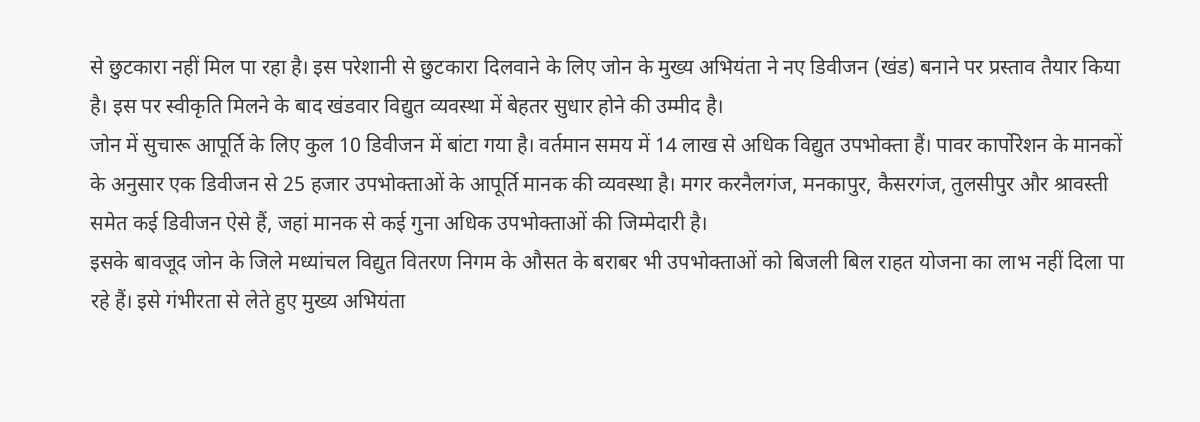से छुटकारा नहीं मिल पा रहा है। इस परेशानी से छुटकारा दिलवाने के लिए जोन के मुख्य अभियंता ने नए डिवीजन (खंड) बनाने पर प्रस्ताव तैयार किया है। इस पर स्वीकृति मिलने के बाद खंडवार विद्युत व्यवस्था में बेहतर सुधार होने की उम्मीद है।
जोन में सुचारू आपूर्ति के लिए कुल 10 डिवीजन में बांटा गया है। वर्तमान समय में 14 लाख से अधिक विद्युत उपभोक्ता हैं। पावर कार्पोरेशन के मानकों के अनुसार एक डिवीजन से 25 हजार उपभोक्ताओं के आपूर्ति मानक की व्यवस्था है। मगर करनैलगंज, मनकापुर, कैसरगंज, तुलसीपुर और श्रावस्ती समेत कई डिवीजन ऐसे हैं, जहां मानक से कई गुना अधिक उपभोक्ताओं की जिम्मेदारी है।
इसके बावजूद जोन के जिले मध्यांचल विद्युत वितरण निगम के औसत के बराबर भी उपभोक्ताओं को बिजली बिल राहत योजना का लाभ नहीं दिला पा रहे हैं। इसे गंभीरता से लेते हुए मुख्य अभियंता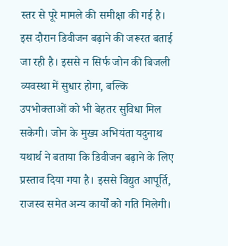स्तर से पूरे मामले की समीक्षा की गई है। इस दौरान डिवीजन बढ़ाने की जरूरत बताई जा रही है। इससे न सिर्फ जोन की बिजली व्यवस्था में सुधार होगा, बल्कि उपभोक्ताओं को भी बेहतर सुविधा मिल सकेगी। जोन के मुख्य अभियंता यदुनाथ यथार्थ ने बताया कि डिवीजन बढ़ाने के लिए प्रस्ताव दिया गया है। इससे विद्युत आपूर्ति, राजस्व समेत अन्य कार्यों को गति मिलेगी।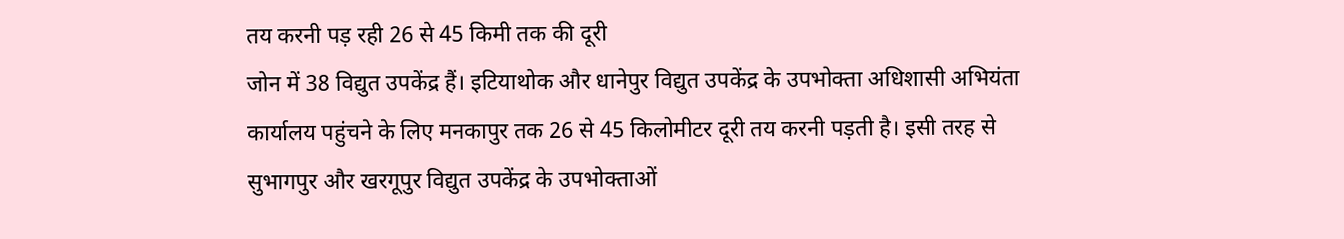तय करनी पड़ रही 26 से 45 किमी तक की दूरी
जोन में 38 विद्युत उपकेंद्र हैं। इटियाथोक और धानेपुर विद्युत उपकेंद्र के उपभोक्ता अधिशासी अभियंता कार्यालय पहुंचने के लिए मनकापुर तक 26 से 45 किलोमीटर दूरी तय करनी पड़ती है। इसी तरह से सुभागपुर और खरगूपुर विद्युत उपकेंद्र के उपभोक्ताओं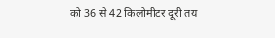को 36 से 42 किलोमीटर दूरी तय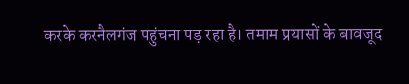करके करनैलगंज पहुंचना पड़ रहा है। तमाम प्रयासों के बावजूद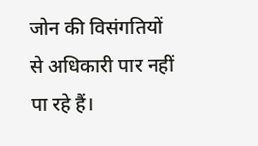जोन की विसंगतियों से अधिकारी पार नहीं पा रहे हैं।